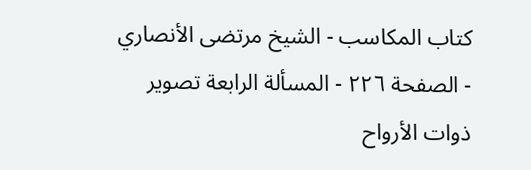كتاب المكاسب - الشيخ مرتضى الأنصاري - الصفحة ٢٢٦ - المسألة الرابعة تصوير ذوات الأرواح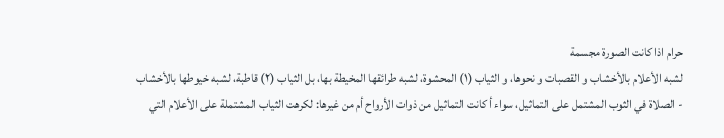حرام اذا كانت الصورة مجسمة
لشبه الأعلام بالأخشاب و القصبات و نحوها، و الثياب (١) المحشوة، لشبه طرائقها المخيطة بها، بل الثياب (٢) قاطبة، لشبه خيوطها بالأخشاب
- الصلاة في الثوب المشتمل على التماثيل، سواء أ كانت التماثيل من ذوات الأرواح أم من غيرها: لكرهت الثياب المشتملة على الأعلام التي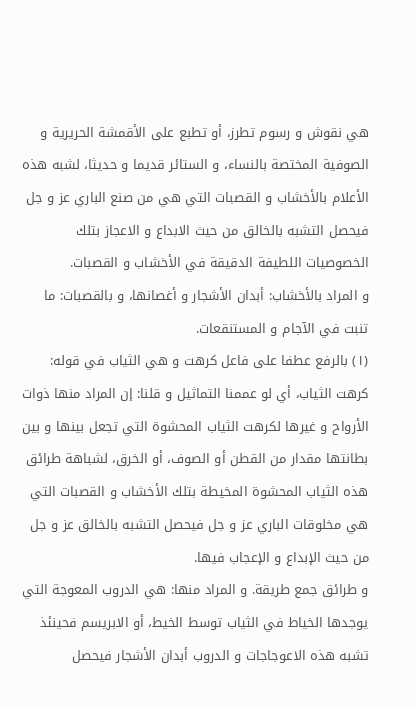هي نقوش و رسوم تطرز، أو تطبع على الأقمشة الحريرية و الصوفية المختصة بالنساء، و الستائر قديما و حديثا، لشبه هذه الأعلام بالأخشاب و القصبات التي هي من صنع الباري عز و جل فيحصل التشبه بالخالق من حيث الابداع و الاعجاز بتلك الخصوصيات اللطيفة الدقيقة في الأخشاب و القصبات.
و المراد بالأخشاب: أبدان الأشجار و أغصانها، و بالقصبات: ما تنبت في الآجام و المستنقعات.
(١) بالرفع عطفا على فاعل كرهت و هي الثياب في قوله: كرهت الثياب، أي لو عممنا التماثيل و قلنا: إن المراد منها ذوات الأرواح و غيرها لكرهت الثياب المحشوة التي تجعل بينها و بين بطانتها مقدار من القطن أو الصوف، أو الخرق، لشباهة طرائق هذه الثياب المحشوة المخيطة بتلك الأخشاب و القصبات التي هي مخلوقات الباري عز و جل فيحصل التشبه بالخالق عز و جل من حيث الإبداع و الإعجاب فيها.
و طرائق جمع طريقة. و المراد منها: هي الدروب المعوجة التي يوجدها الخياط في الثياب توسط الخيط، أو الابريسم فحينئذ تشبه هذه الاعوجاجات و الدروب أبدان الأشجار فيحصل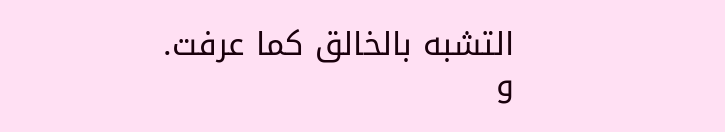التشبه بالخالق كما عرفت.
و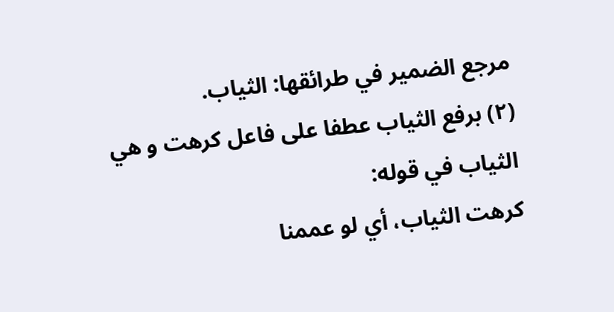مرجع الضمير في طرائقها: الثياب.
(٢) برفع الثياب عطفا على فاعل كرهت و هي الثياب في قوله:
كرهت الثياب، أي لو عممنا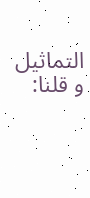التماثيل و قلنا: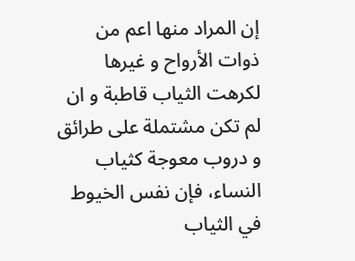إن المراد منها اعم من ذوات الأرواح و غيرها لكرهت الثياب قاطبة و ان لم تكن مشتملة على طرائق و دروب معوجة كثياب النساء، فإن نفس الخيوط في الثياب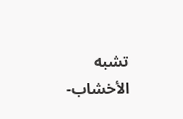تشبه الأخشاب-